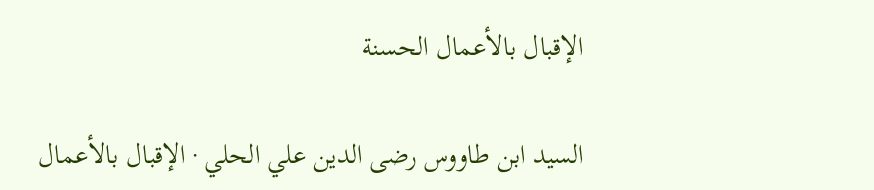الإقبال بالأعمال الحسنة

السيد ابن طاووس رضى الدين علي الحلي · الإقبال بالأعمال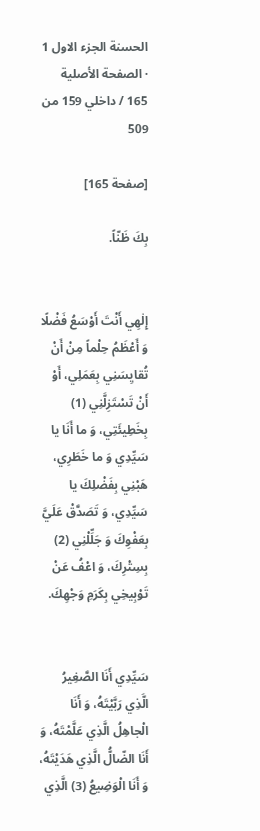الحسنة الجزء الاول 1 · الصفحة الأصلية 165 / داخلي 159 من 509

[صفحة 165]

بِكَ ظَنّاً.


إِلٰهِي أَنْتَ أَوْسَعُ فَضْلًا وَ أَعْظَمُ حِلْماً مِنْ أَنْ تُقايِسَنِي بِعَمَلِي، أَوْ أَنْ تَسْتَزِلَّنِي (1) بِخَطِيئَتِي، وَ ما أَنَا يا سَيِّدِي وَ ما خَطَرِي، هَبْنِي بِفَضْلِكَ يا سَيِّدِي، وَ تَصَدَّقْ عَلَيَّ بِعَفْوِكَ وَ جَلِّلْنِي (2) بِسِتْرِكَ، وَ اعْفُ عَنْ تَوْبِيخِي بِكَرَمِ وَجْهِكَ.


سَيِّدِي أَنَا الصَّغِيرُ الَّذِي رَبَّيْتَهُ، وَ أَنَا الْجاهِلُ الَّذِي عَلَّمْتَهُ، وَ أَنَا الضّالُّ الَّذِي هَدَيْتَهُ، وَ أَنَا الْوَضِيعُ (3) الَّذِي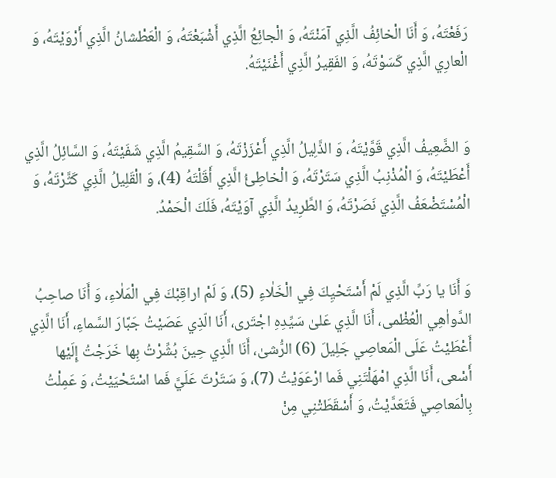رَفَعْتَهُ، وَ أَنَا الْخائِفُ الَّذِي آمَنْتَهُ، وَ الْجائِعُ الَّذِي أَشْبَعْتَهُ، وَ الْعَطْشانُ الَّذِي أَرْوَيْتَهُ، وَ الْعارِي الَّذِي كَسَوْتَهُ، وَ الفَقِيرُ الَّذِي أَغْنَيْتَهُ.


وَ الضَّعِيفُ الَّذِي قَوَّيْتَهُ، وَ الذَّلِيلُ الَّذِي أَعْزَزْتَهُ، وَ السَّقِيمُ الَّذِي شَفَيْتَهُ، وَ السَّائِلُ الَّذِي أَعْطَيْتَهُ، وَ الْمُذْنِبُ الَّذِي سَتَرْتَهُ، وَ الْخاطِئُ الَّذِي أَقَلْتَهُ (4)، وَ الْقَلِيلُ الَّذِي كَثَّرْتَهُ، وَ الْمُسْتَضْعَفُ الَّذِي نَصَرْتَهُ، وَ الطَّرِيدُ الَّذِي آوَيْتَهُ، فَلَكَ الْحَمْدُ.


وَ أَنَا يا رَبِّ الَّذِي لَمْ أَسْتَحْيِكَ فِي الْخَلٰاءِ (5)، وَ لَمْ اراقِبْكَ فِي الْمَلٰاءِ، وَ أَنَا صاحِبُ الدَّواٰهِي الْعُظْمى، أَنَا الَّذِي عَلىٰ سَيِّدِهِ اجْتَرى، أَنَا الّذِي عَصَيْتُ جَبَّارَ السَّماءِ، أَنَا الَّذِي أَعْطَيْتُ عَلَى الْمَعاصِي جَلِيلَ (6) الرُّشىٰ، أَنَا الَّذِي حِينَ بُشِّرْتُ بِها خَرَجْتُ إِلَيْها أَسْعى، أَنَا الَّذِي امْهَلْتَنِي فَما ارْعَوَيْتُ (7)، وَ سَتَرْتَ عَلَيَّ فَما اسْتَحْيَيْتُ، وَ عَمِلْتُ بِالْمَعاصِي فَتَعَدَّيْتُ، وَ أَسْقَطَتْنِي مِنْ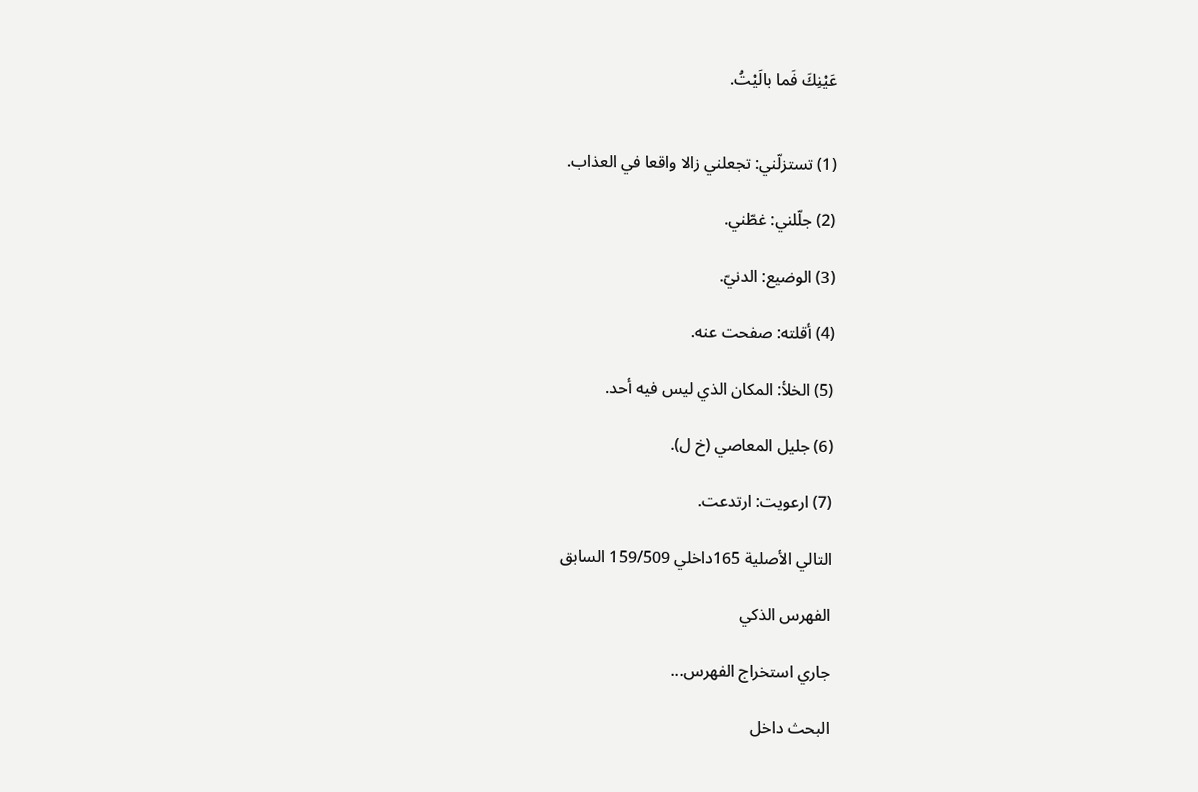عَيْنِكَ فَما بالَيْتُ.


(1) تستزلّني: تجعلني زالا واقعا في العذاب.

(2) جلّلني: غطّني.

(3) الوضيع: الدنيّ.

(4) أقلته: صفحت عنه.

(5) الخلأ: المكان الذي ليس فيه أحد.

(6) جليل المعاصي (خ ل).

(7) ارعويت: ارتدعت.

التالي الأصلية 165داخلي 159/509 السابق

الفهرس الذكي

جاري استخراج الفهرس...

البحث داخل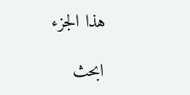هذا الجزء

ابحث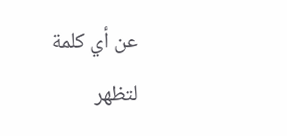عن أي كلمة لتظهر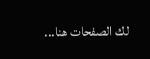لك الصفحات هنا...